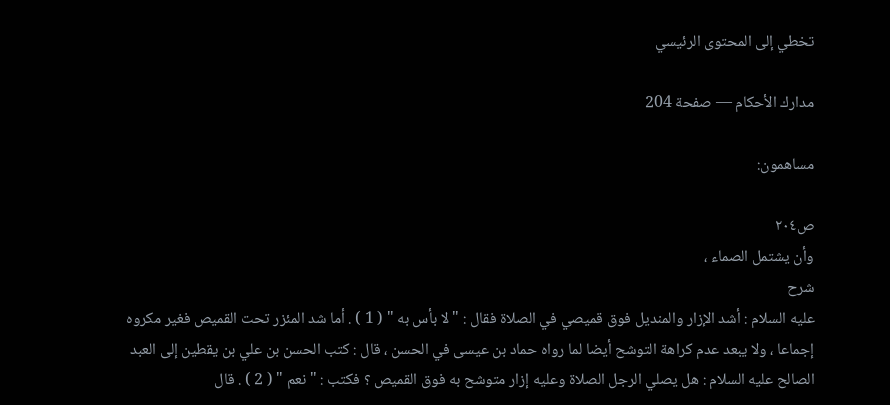تخطي إلى المحتوى الرئيسي

مدارك الأحكام — صفحة 204

مساهمون:

ص٢٠٤
وأن يشتمل الصماء ،
شرح
عليه السلام : أشد الإزار والمنديل فوق قميصي في الصلاة فقال : " لا بأس به " ( 1 ) . أما شد المئزر تحت القميص فغير مكروه إجماعا ، ولا يبعد عدم كراهة التوشح أيضا لما رواه حماد بن عيسى في الحسن ، قال : كتب الحسن بن علي بن يقطين إلى العبد الصالح عليه السلام : هل يصلي الرجل الصلاة وعليه إزار متوشح به فوق القميص ؟ فكتب : " نعم " ( 2 ) . قال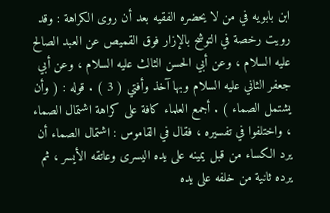ابن بابويه في من لا يحضره الفقيه بعد أن روى الكراهة : وقد رويت رخصة في التوشح بالإزار فوق القميص عن العبد الصالح عليه السلام ، وعن أبي الحسن الثالث عليه السلام ، وعن أبي جعفر الثاني عليه السلام وبها آخذ وأفتي ( 3 ) . قوله : ( وأن يشتمل الصماء ) . أجمع العلماء كافة على كراهة اشتمال الصماء ، واختلفوا في تفسيره ، فقال في القاموس : اشتمال الصماء أن يرد الكساء من قبل يمينه على يده اليسرى وعاتقه الأيسر ، ثم يرده ثانية من خلفه على يده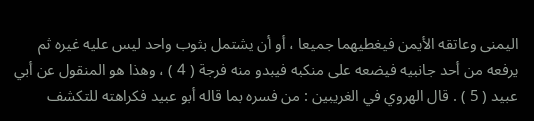اليمنى وعاتقه الأيمن فيغطيهما جميعا ، أو أن يشتمل بثوب واحد ليس عليه غيره ثم يرفعه من أحد جانبيه فيضعه على منكبه فيبدو منه فرجة ( 4 ) ، وهذا هو المنقول عن أبي عبيد ( 5 ) . قال الهروي في الغريبين : من فسره بما قاله أبو عبيد فكراهته للتكشف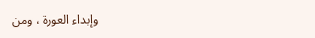وإبداء العورة ، ومن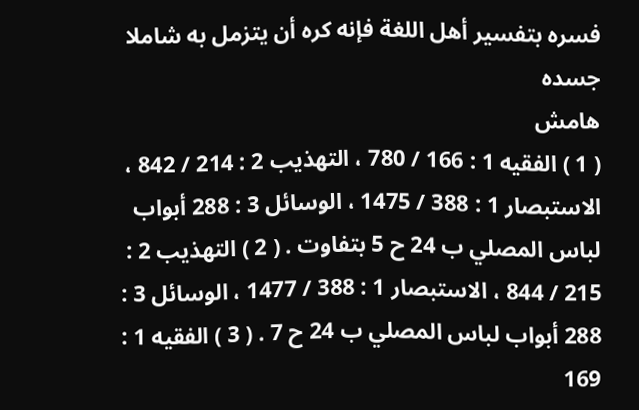فسره بتفسير أهل اللغة فإنه كره أن يتزمل به شاملا جسده
هامش
( 1 ) الفقيه 1 : 166 / 780 ، التهذيب 2 : 214 / 842 ، الاستبصار 1 : 388 / 1475 ، الوسائل 3 : 288 أبواب لباس المصلي ب 24 ح 5 بتفاوت . ( 2 ) التهذيب 2 : 215 / 844 ، الاستبصار 1 : 388 / 1477 ، الوسائل 3 : 288 أبواب لباس المصلي ب 24 ح 7 . ( 3 ) الفقيه 1 : 169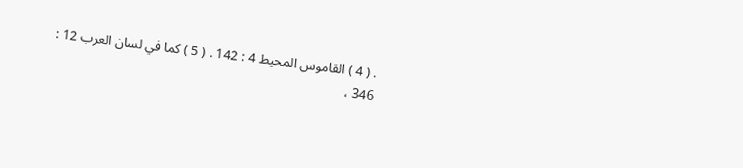. ( 4 ) القاموس المحيط 4 : 142 . ( 5 ) كما في لسان العرب 12 : 346 ،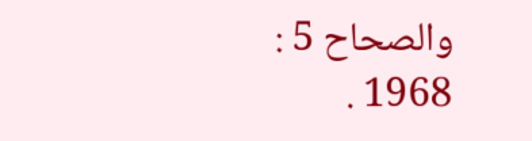والصحاح 5 : 1968 .